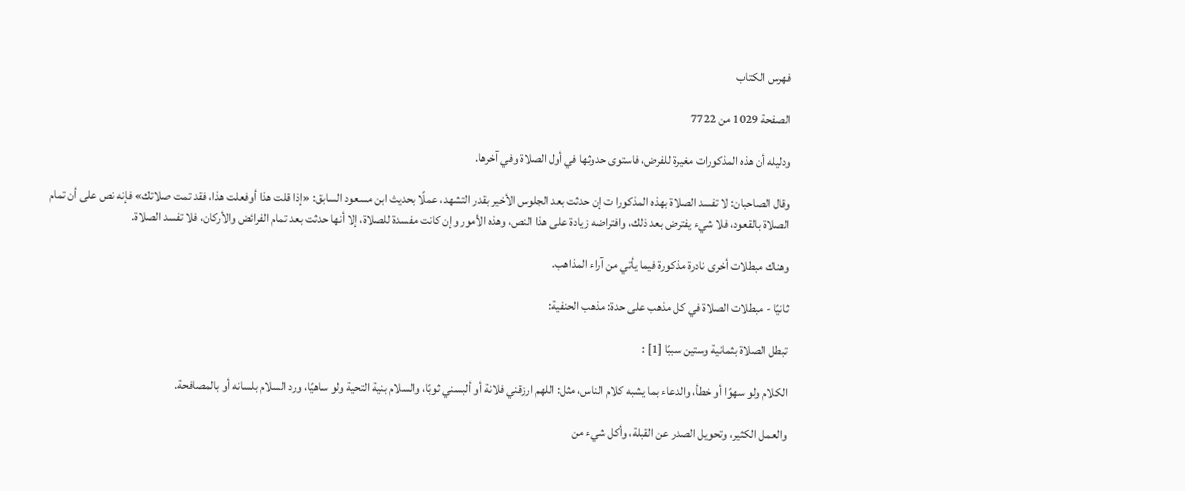فهرس الكتاب

الصفحة 1029 من 7722

ودليله أن هذه المذكورات مغيرة للفرض، فاستوى حدوثها في أول الصلاة وفي آخرها.

وقال الصاحبان: لا تفسد الصلاة بهذه المذكورا ت إن حدثت بعد الجلوس الأخير بقدر التشهد، عملًا بحديث ابن مسعود السابق: «إذا قلت هذا أوفعلت هذا، فقد تمت صلاتك» فإنه نص على أن تمام الصلاة بالقعود، فلا شيء يفترض بعد ذلك، وافتراضه زيادة على هذا النص، وهذه الأمور وإن كانت مفسدة للصلاة، إلا أنها حدثت بعد تمام الفرائض والأركان، فلا تفسد الصلاة.

وهناك مبطلات أخرى نادرة مذكورة فيما يأتي من آراء المذاهب.

ثانيًا - مبطلات الصلاة في كل مذهب على حدة: مذهب الحنفية:

تبطل الصلاة بثمانية وستين سببًا [1] :

الكلام ولو سهوًا أو خطأ، والدعاء بما يشبه كلام الناس، مثل: اللهم ارزقني فلانة أو ألبسني ثوبًا، والسلام بنية التحية ولو ساهيًا، ورد السلام بلسانه أو بالمصافحة.

والعمل الكثير، وتحويل الصدر عن القبلة، وأكل شيء من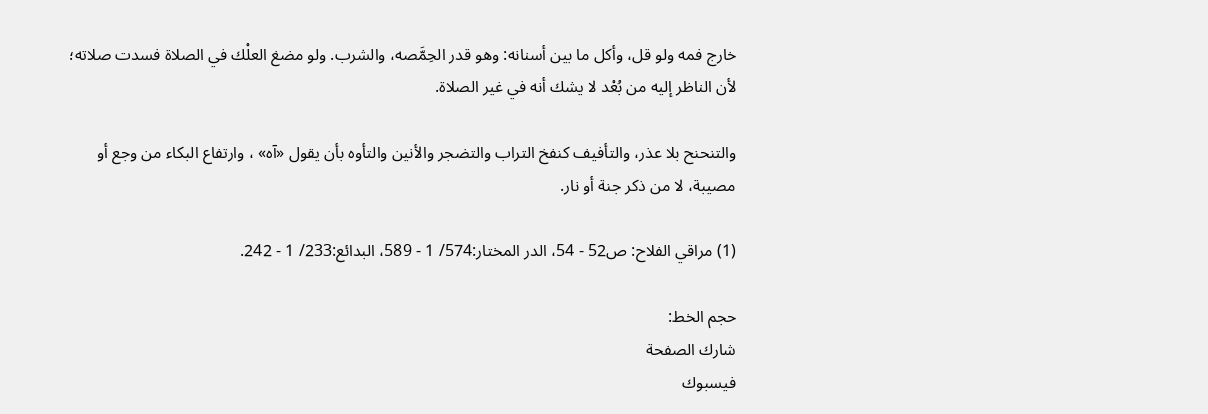خارج فمه ولو قل، وأكل ما بين أسنانه: وهو قدر الحِمَّصه، والشرب. ولو مضغ العلْك في الصلاة فسدت صلاته؛ لأن الناظر إليه من بُعْد لا يشك أنه في غير الصلاة.

والتنحنح بلا عذر، والتأفيف كنفخ التراب والتضجر والأنين والتأوه بأن يقول «آه» ، وارتفاع البكاء من وجع أو مصيبة، لا من ذكر جنة أو نار.

(1) مراقي الفلاح: ص52 - 54، الدر المختار:574/ 1 - 589، البدائع:233/ 1 - 242.

حجم الخط:
شارك الصفحة
فيسبوك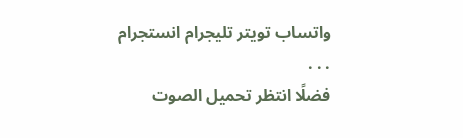واتساب تويتر تليجرام انستجرام
. . .
فضلًا انتظر تحميل الصوت